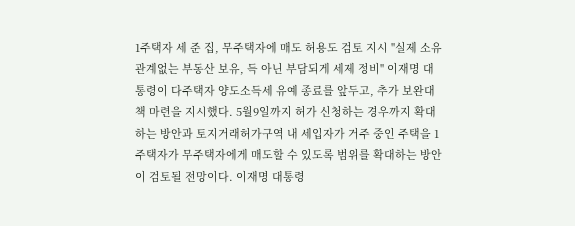1주택자 세 준 집, 무주택자에 매도 허용도 검토 지시 "실제 소유 관계없는 부동산 보유, 득 아닌 부담되게 세제 정비" 이재명 대통령이 다주택자 양도소득세 유예 종료를 앞두고, 추가 보완대책 마련을 지시했다. 5월9일까지 허가 신청하는 경우까지 확대하는 방안과 토지거래허가구역 내 세입자가 거주 중인 주택을 1주택자가 무주택자에게 매도할 수 있도록 범위를 확대하는 방안이 검토될 전망이다. 이재명 대통령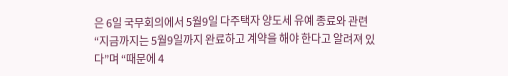은 6일 국무회의에서 5월9일 다주택자 양도세 유예 종료와 관련 “지금까지는 5월9일까지 완료하고 계약을 해야 한다고 알려져 있다”며 “때문에 4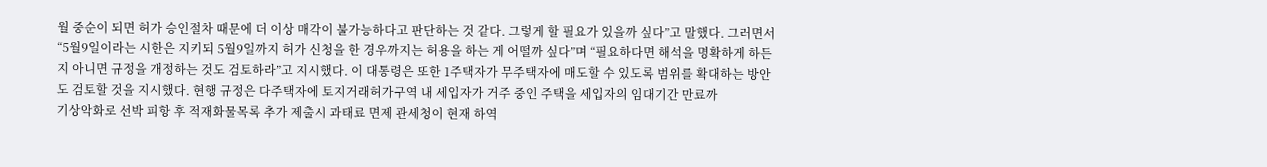월 중순이 되면 허가 승인절차 때문에 더 이상 매각이 불가능하다고 판단하는 것 같다. 그렇게 할 필요가 있을까 싶다”고 말했다. 그러면서 “5월9일이라는 시한은 지키되 5월9일까지 허가 신청을 한 경우까지는 허용을 하는 게 어떨까 싶다”며 “필요하다면 해석을 명확하게 하든지 아니면 규정을 개정하는 것도 검토하라”고 지시했다. 이 대통령은 또한 1주택자가 무주택자에 매도할 수 있도록 범위를 확대하는 방안도 검토할 것을 지시했다. 현행 규정은 다주택자에 토지거래허가구역 내 세입자가 거주 중인 주택을 세입자의 임대기간 만료까
기상악화로 선박 피항 후 적재화물목록 추가 제출시 과태료 면제 관세청이 현재 하역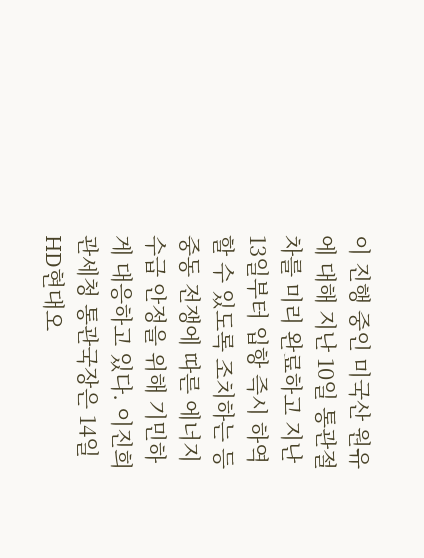이 진행 중인 미국산 원유에 대해 지난 10일 통관절차를 미리 완료하고 지난 13일부터 입항 즉시 하역할 수 있도록 조치하는 등 중동 전쟁에 따른 에너지 수급 안정을 위해 기민하게 대응하고 있다. 이진희 관세청 통관국장은 14일 HD현대오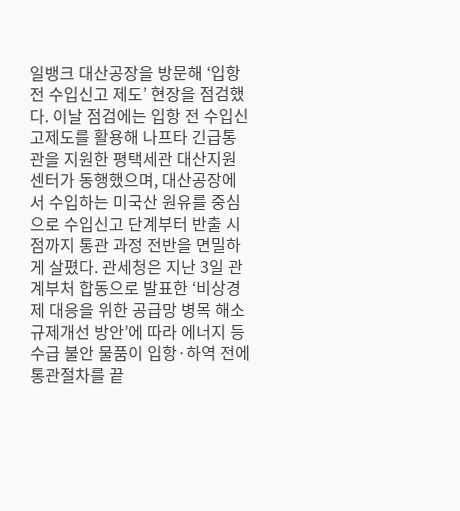일뱅크 대산공장을 방문해 ‘입항 전 수입신고 제도’ 현장을 점검했다. 이날 점검에는 입항 전 수입신고제도를 활용해 나프타 긴급통관을 지원한 평택세관 대산지원센터가 동행했으며, 대산공장에서 수입하는 미국산 원유를 중심으로 수입신고 단계부터 반출 시점까지 통관 과정 전반을 면밀하게 살폈다. 관세청은 지난 3일 관계부처 합동으로 발표한 ‘비상경제 대응을 위한 공급망 병목 해소 규제개선 방안’에 따라 에너지 등 수급 불안 물품이 입항·하역 전에 통관절차를 끝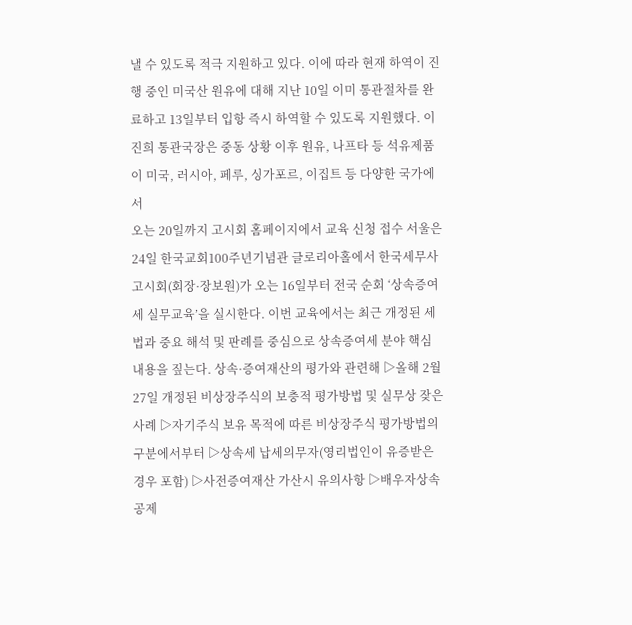낼 수 있도록 적극 지원하고 있다. 이에 따라 현재 하역이 진행 중인 미국산 원유에 대해 지난 10일 이미 통관절차를 완료하고 13일부터 입항 즉시 하역할 수 있도록 지원했다. 이진희 통관국장은 중동 상황 이후 원유, 나프타 등 석유제품이 미국, 러시아, 페루, 싱가포르, 이집트 등 다양한 국가에서
오는 20일까지 고시회 홈페이지에서 교육 신청 접수 서울은 24일 한국교회100주년기념관 글로리아홀에서 한국세무사고시회(회장·장보원)가 오는 16일부터 전국 순회 ‘상속증여세 실무교육’을 실시한다. 이번 교육에서는 최근 개정된 세법과 중요 해석 및 판례를 중심으로 상속증여세 분야 핵심 내용을 짚는다. 상속·증여재산의 평가와 관련해 ▷올해 2월 27일 개정된 비상장주식의 보충적 평가방법 및 실무상 잦은 사례 ▷자기주식 보유 목적에 따른 비상장주식 평가방법의 구분에서부터 ▷상속세 납세의무자(영리법인이 유증받은 경우 포함) ▷사전증여재산 가산시 유의사항 ▷배우자상속공제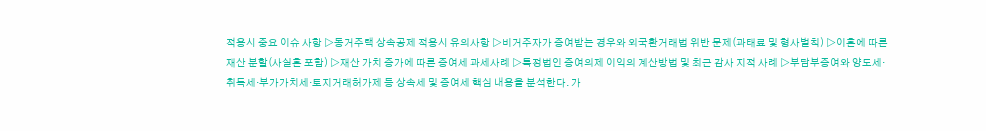적용시 중요 이슈 사항 ▷동거주택 상속공제 적용시 유의사항 ▷비거주자가 증여받는 경우와 외국환거래법 위반 문제(과태료 및 형사벌칙) ▷이혼에 따른 재산 분할(사실혼 포함) ▷재산 가치 증가에 따른 증여세 과세사례 ▷특정법인 증여의제 이익의 계산방법 및 최근 감사 지적 사례 ▷부담부증여와 양도세·취득세·부가가치세·토지거래허가제 등 상속세 및 증여세 핵심 내용을 분석한다. 가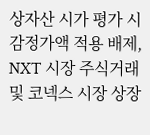상자산 시가 평가 시 감정가액 적용 배제, NXT 시장 주식거래 및 코넥스 시장 상장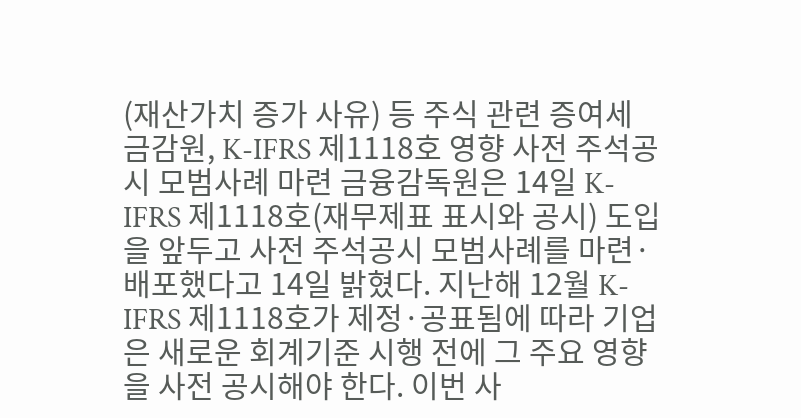(재산가치 증가 사유) 등 주식 관련 증여세
금감원, K-IFRS 제1118호 영향 사전 주석공시 모범사례 마련 금융감독원은 14일 K-IFRS 제1118호(재무제표 표시와 공시) 도입을 앞두고 사전 주석공시 모범사례를 마련·배포했다고 14일 밝혔다. 지난해 12월 K-IFRS 제1118호가 제정·공표됨에 따라 기업은 새로운 회계기준 시행 전에 그 주요 영향을 사전 공시해야 한다. 이번 사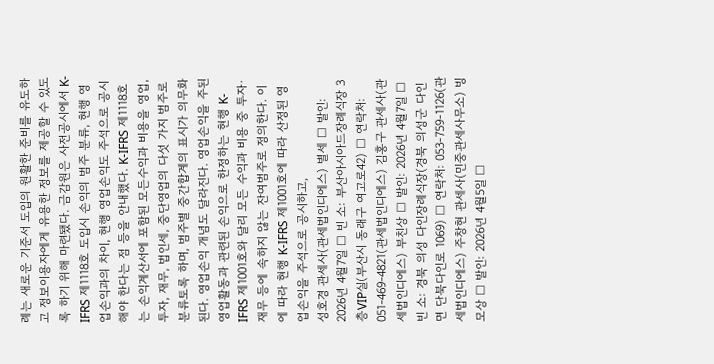례는 새로운 기준서 도입의 원활한 준비를 유도하고 정보이용자에게 유용한 정보를 제공할 수 있도록 하기 위해 마련됐다. 금감원은 사전공시에서 K-IFRS 제1118호 도입시 손익의 범주 분류, 현행 영업손익과의 차이, 현행 영업손익도 주석으로 공시해야 한다는 점 등을 안내했다. K-IFRS 제1118호는 손익계산서에 포함된 모든수익과 비용을 영업, 투자, 재무, 법인세, 중단영업의 다섯 가지 범주로 분류토록 하며, 범주별 중간합계의 표시가 의무화된다. 영업손익 개념도 달라진다. 영업손익을 주된 영업활동과 관련된 손익으로 한정하는 현행 K-IFRS 제1001호와 달리 모든 수익과 비용 중 투자·재무 등에 속하지 않는 잔여범주로 정의한다. 이에 따라 현행 K-IFRS 제1001호에 따라 산정된 영업손익을 주석으로 공시하고,
성호경 관세사(관세법인디에스) 별세 □ 발인: 2026년 4월7일 □ 빈 소: 부산아시아드장례식장 3층VIP실(부산시 동래구 여고로42) □ 연락처: 051-469-4821(관세법인디에스) 김홍구 관세사(관세법인디에스) 부친상 □ 발인: 2026년 4월7일 □ 빈 소: 경북 의성 다인장례식장(경북 의성군 다인면 단북다인로 1069) □ 연락처: 053-759-1126(관세법인디에스) 주창현 관세사(민중관세사무소) 빙모상 □ 발인: 2026년 4월5일 □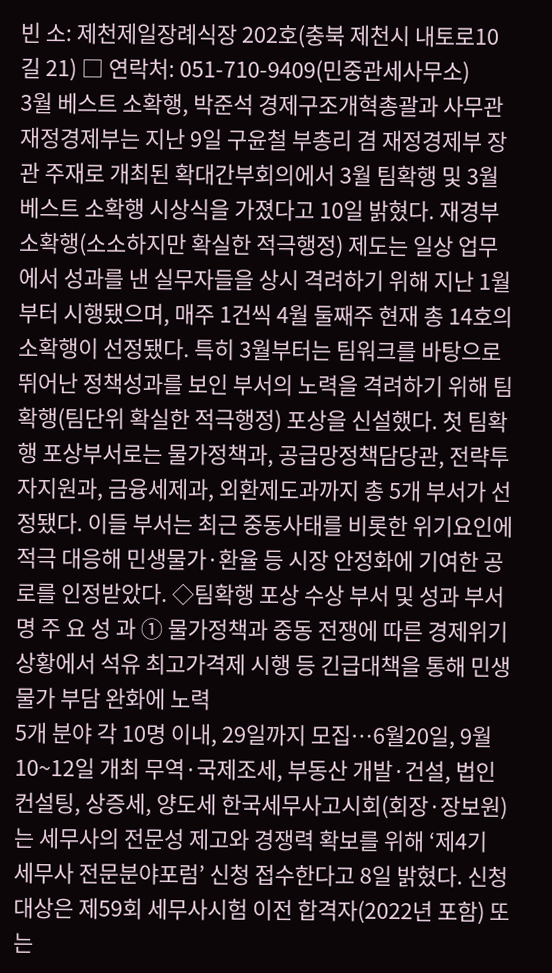빈 소: 제천제일장례식장 202호(충북 제천시 내토로10길 21) □ 연락처: 051-710-9409(민중관세사무소)
3월 베스트 소확행, 박준석 경제구조개혁총괄과 사무관 재정경제부는 지난 9일 구윤철 부총리 겸 재정경제부 장관 주재로 개최된 확대간부회의에서 3월 팀확행 및 3월 베스트 소확행 시상식을 가졌다고 10일 밝혔다. 재경부 소확행(소소하지만 확실한 적극행정) 제도는 일상 업무에서 성과를 낸 실무자들을 상시 격려하기 위해 지난 1월부터 시행됐으며, 매주 1건씩 4월 둘째주 현재 총 14호의 소확행이 선정됐다. 특히 3월부터는 팀워크를 바탕으로 뛰어난 정책성과를 보인 부서의 노력을 격려하기 위해 팀확행(팀단위 확실한 적극행정) 포상을 신설했다. 첫 팀확행 포상부서로는 물가정책과, 공급망정책담당관, 전략투자지원과, 금융세제과, 외환제도과까지 총 5개 부서가 선정됐다. 이들 부서는 최근 중동사태를 비롯한 위기요인에 적극 대응해 민생물가·환율 등 시장 안정화에 기여한 공로를 인정받았다. ◇팀확행 포상 수상 부서 및 성과 부서명 주 요 성 과 ① 물가정책과 중동 전쟁에 따른 경제위기 상황에서 석유 최고가격제 시행 등 긴급대책을 통해 민생 물가 부담 완화에 노력
5개 분야 각 10명 이내, 29일까지 모집…6월20일, 9월10~12일 개최 무역·국제조세, 부동산 개발·건설, 법인컨설팅, 상증세, 양도세 한국세무사고시회(회장·장보원)는 세무사의 전문성 제고와 경쟁력 확보를 위해 ‘제4기 세무사 전문분야포럼’ 신청 접수한다고 8일 밝혔다. 신청대상은 제59회 세무사시험 이전 합격자(2022년 포함) 또는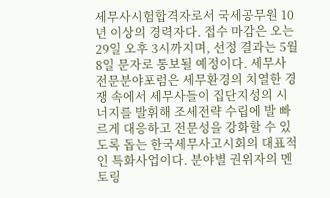세무사시험합격자로서 국세공무원 10년 이상의 경력자다. 접수 마감은 오는 29일 오후 3시까지며, 선정 결과는 5월8일 문자로 통보될 예정이다. 세무사 전문분야포럼은 세무환경의 치열한 경쟁 속에서 세무사들이 집단지성의 시너지를 발휘해 조세전략 수립에 발 빠르게 대응하고 전문성을 강화할 수 있도록 돕는 한국세무사고시회의 대표적인 특화사업이다. 분야별 권위자의 멘토링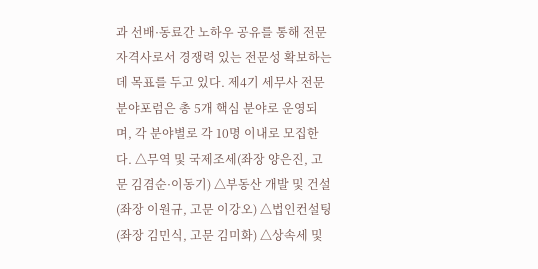과 선배·동료간 노하우 공유를 통해 전문자격사로서 경쟁력 있는 전문성 확보하는데 목표를 두고 있다. 제4기 세무사 전문분야포럼은 총 5개 핵심 분야로 운영되며, 각 분야별로 각 10명 이내로 모집한다. △무역 및 국제조세(좌장 양은진, 고문 김겸순·이동기) △부동산 개발 및 건설(좌장 이원규, 고문 이강오) △법인컨설팅(좌장 김민식, 고문 김미화) △상속세 및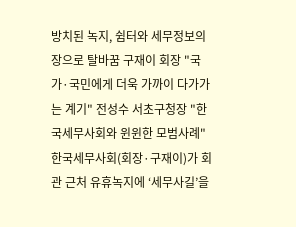방치된 녹지, 쉼터와 세무정보의 장으로 탈바꿈 구재이 회장 "국가·국민에게 더욱 가까이 다가가는 계기" 전성수 서초구청장 "한국세무사회와 윈윈한 모범사례" 한국세무사회(회장·구재이)가 회관 근처 유휴녹지에 ‘세무사길’을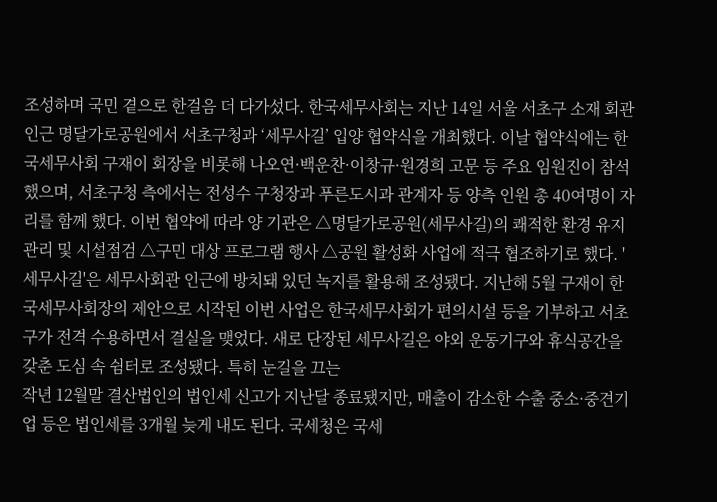조성하며 국민 곁으로 한걸음 더 다가섰다. 한국세무사회는 지난 14일 서울 서초구 소재 회관 인근 명달가로공원에서 서초구청과 ‘세무사길’ 입양 협약식을 개최했다. 이날 협약식에는 한국세무사회 구재이 회장을 비롯해 나오연·백운찬·이창규·원경희 고문 등 주요 임원진이 참석했으며, 서초구청 측에서는 전성수 구청장과 푸른도시과 관계자 등 양측 인원 총 40여명이 자리를 함께 했다. 이번 협약에 따라 양 기관은 △명달가로공원(세무사길)의 쾌적한 환경 유지 관리 및 시설점검 △구민 대상 프로그램 행사 △공원 활성화 사업에 적극 협조하기로 했다. '세무사길'은 세무사회관 인근에 방치돼 있던 녹지를 활용해 조성됐다. 지난해 5월 구재이 한국세무사회장의 제안으로 시작된 이번 사업은 한국세무사회가 편의시설 등을 기부하고 서초구가 전격 수용하면서 결실을 맺었다. 새로 단장된 세무사길은 야외 운동기구와 휴식공간을 갖춘 도심 속 쉼터로 조성됐다. 특히 눈길을 끄는
작년 12월말 결산법인의 법인세 신고가 지난달 종료됐지만, 매출이 감소한 수출 중소·중견기업 등은 법인세를 3개월 늦게 내도 된다. 국세청은 국세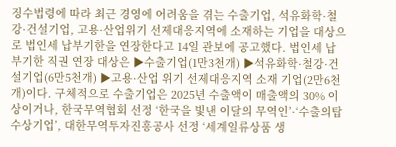징수법령에 따라 최근 경영에 어려움을 겪는 수출기업, 석유화학·철강·건설기업, 고용·산업위기 선제대응지역에 소재하는 기업을 대상으로 법인세 납부기한을 연장한다고 14일 관보에 공고했다. 법인세 납부기한 직권 연장 대상은 ▶수출기업(1만3천개) ▶석유화학·철강·건설기업(6만5천개) ▶고용·산업 위기 선제대응지역 소재 기업(2만6천개)이다. 구체적으로 수출기업은 2025년 수출액이 매출액의 30% 이상이거나, 한국무역협회 선정 ‘한국을 빛낸 이달의 무역인’·‘수출의탑 수상기업’, 대한무역투자진흥공사 선정 ‘세계일류상품 생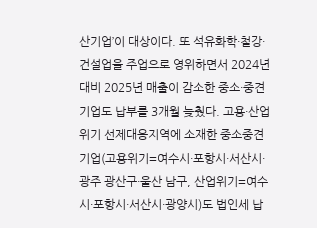산기업’이 대상이다. 또 석유화학·철강·건설업을 주업으로 영위하면서 2024년 대비 2025년 매출이 감소한 중소·중견기업도 납부를 3개월 늦췄다. 고용·산업위기 선제대응지역에 소재한 중소중견기업(고용위기=여수시·포항시·서산시·광주 광산구·울산 남구, 산업위기=여수시·포항시·서산시·광양시)도 법인세 납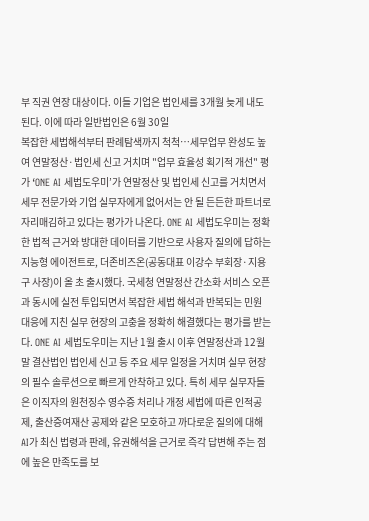부 직권 연장 대상이다. 이들 기업은 법인세를 3개월 늦게 내도 된다. 이에 따라 일반법인은 6월 30일
복잡한 세법해석부터 판례탐색까지 척척…세무업무 완성도 높여 연말정산·법인세 신고 거치며 "업무 효율성 획기적 개선" 평가 ‘ONE AI 세법도우미’가 연말정산 및 법인세 신고를 거치면서 세무 전문가와 기업 실무자에게 없어서는 안 될 든든한 파트너로 자리매김하고 있다는 평가가 나온다. ONE AI 세법도우미는 정확한 법적 근거와 방대한 데이터를 기반으로 사용자 질의에 답하는 지능형 에이전트로, 더존비즈온(공동대표 이강수 부회장·지용구 사장)이 올 초 출시했다. 국세청 연말정산 간소화 서비스 오픈과 동시에 실전 투입되면서 복잡한 세법 해석과 반복되는 민원 대응에 지친 실무 현장의 고충을 정확히 해결했다는 평가를 받는다. ONE AI 세법도우미는 지난 1월 출시 이후 연말정산과 12월말 결산법인 법인세 신고 등 주요 세무 일정을 거치며 실무 현장의 필수 솔루션으로 빠르게 안착하고 있다. 특히 세무 실무자들은 이직자의 원천징수 영수증 처리나 개정 세법에 따른 인적공제, 출산증여재산 공제와 같은 모호하고 까다로운 질의에 대해 AI가 최신 법령과 판례, 유권해석을 근거로 즉각 답변해 주는 점에 높은 만족도를 보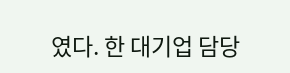였다. 한 대기업 담당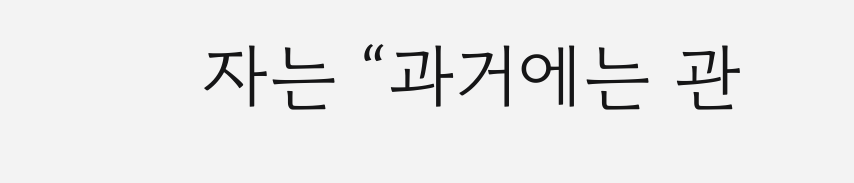자는 “과거에는 관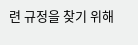련 규정을 찾기 위해